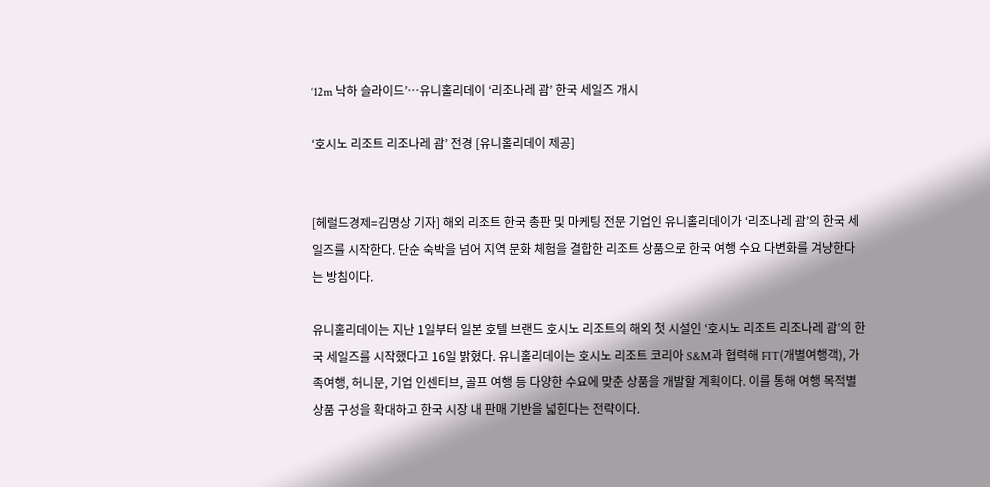‘12m 낙하 슬라이드’…유니홀리데이 ‘리조나레 괌’ 한국 세일즈 개시

‘호시노 리조트 리조나레 괌’ 전경 [유니홀리데이 제공]


[헤럴드경제=김명상 기자] 해외 리조트 한국 총판 및 마케팅 전문 기업인 유니홀리데이가 ‘리조나레 괌’의 한국 세일즈를 시작한다. 단순 숙박을 넘어 지역 문화 체험을 결합한 리조트 상품으로 한국 여행 수요 다변화를 겨냥한다는 방침이다.

유니홀리데이는 지난 1일부터 일본 호텔 브랜드 호시노 리조트의 해외 첫 시설인 ‘호시노 리조트 리조나레 괌’의 한국 세일즈를 시작했다고 16일 밝혔다. 유니홀리데이는 호시노 리조트 코리아 S&M과 협력해 FIT(개별여행객), 가족여행, 허니문, 기업 인센티브, 골프 여행 등 다양한 수요에 맞춘 상품을 개발할 계획이다. 이를 통해 여행 목적별 상품 구성을 확대하고 한국 시장 내 판매 기반을 넓힌다는 전략이다.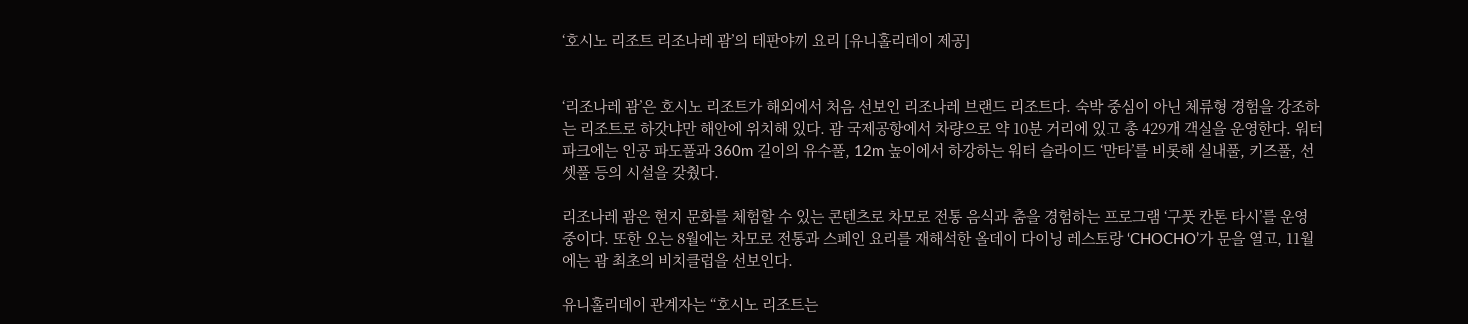‘호시노 리조트 리조나레 괌’의 테판야끼 요리 [유니홀리데이 제공]


‘리조나레 괌’은 호시노 리조트가 해외에서 처음 선보인 리조나레 브랜드 리조트다. 숙박 중심이 아닌 체류형 경험을 강조하는 리조트로 하갓냐만 해안에 위치해 있다. 괌 국제공항에서 차량으로 약 10분 거리에 있고 총 429개 객실을 운영한다. 워터파크에는 인공 파도풀과 360m 길이의 유수풀, 12m 높이에서 하강하는 워터 슬라이드 ‘만타’를 비롯해 실내풀, 키즈풀, 선셋풀 등의 시설을 갖췄다.

리조나레 괌은 현지 문화를 체험할 수 있는 콘텐츠로 차모로 전통 음식과 춤을 경험하는 프로그램 ‘구풋 칸톤 타시’를 운영 중이다. 또한 오는 8월에는 차모로 전통과 스페인 요리를 재해석한 올데이 다이닝 레스토랑 ‘CHOCHO’가 문을 열고, 11월에는 괌 최초의 비치클럽을 선보인다.

유니홀리데이 관계자는 “호시노 리조트는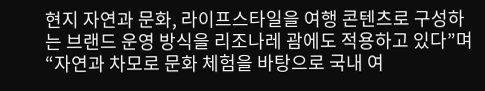현지 자연과 문화, 라이프스타일을 여행 콘텐츠로 구성하는 브랜드 운영 방식을 리조나레 괌에도 적용하고 있다”며 “자연과 차모로 문화 체험을 바탕으로 국내 여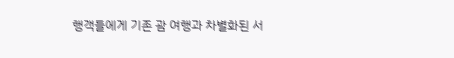행객들에게 기존 괌 여행과 차별화된 서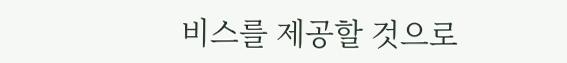비스를 제공할 것으로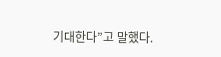기대한다”고 말했다.